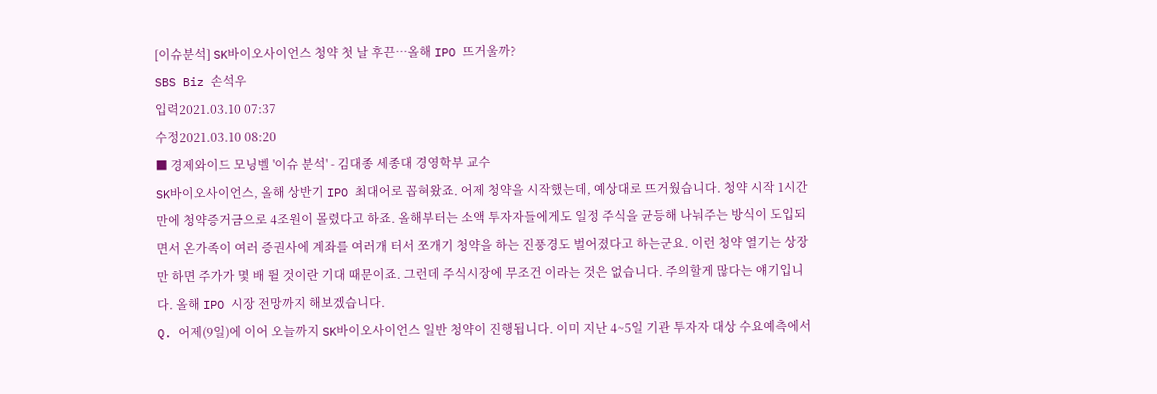[이슈분석] SK바이오사이언스 청약 첫 날 후끈…올해 IPO 뜨거울까?
SBS Biz 손석우
입력2021.03.10 07:37
수정2021.03.10 08:20
■ 경제와이드 모닝벨 '이슈 분석' - 김대종 세종대 경영학부 교수
SK바이오사이언스, 올해 상반기 IPO 최대어로 꼽혀왔죠. 어제 청약을 시작했는데, 예상대로 뜨거웠습니다. 청약 시작 1시간 만에 청약증거금으로 4조원이 몰렸다고 하죠. 올해부터는 소액 투자자들에게도 일정 주식을 균등해 나눠주는 방식이 도입되면서 온가족이 여러 증권사에 계좌를 여러개 터서 쪼개기 청약을 하는 진풍경도 벌어졌다고 하는군요. 이런 청약 열기는 상장만 하면 주가가 몇 배 뛸 것이란 기대 때문이죠. 그런데 주식시장에 무조건 이라는 것은 없습니다. 주의할게 많다는 얘기입니다. 올해 IPO 시장 전망까지 해보겠습니다.
Q. 어제(9일)에 이어 오늘까지 SK바이오사이언스 일반 청약이 진행됩니다. 이미 지난 4~5일 기관 투자자 대상 수요예측에서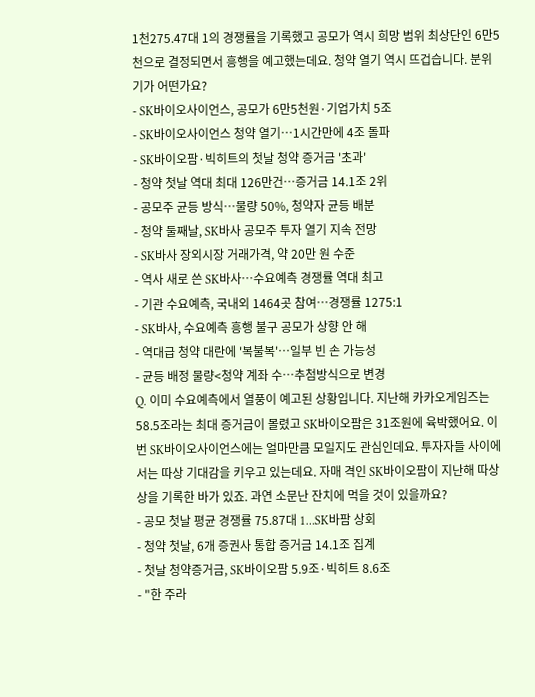1천275.47대 1의 경쟁률을 기록했고 공모가 역시 희망 범위 최상단인 6만5천으로 결정되면서 흥행을 예고했는데요. 청약 열기 역시 뜨겁습니다. 분위기가 어떤가요?
- SK바이오사이언스, 공모가 6만5천원·기업가치 5조
- SK바이오사이언스 청약 열기…1시간만에 4조 돌파
- SK바이오팜·빅히트의 첫날 청약 증거금 '초과'
- 청약 첫날 역대 최대 126만건…증거금 14.1조 2위
- 공모주 균등 방식…물량 50%, 청약자 균등 배분
- 청약 둘째날, SK바사 공모주 투자 열기 지속 전망
- SK바사 장외시장 거래가격, 약 20만 원 수준
- 역사 새로 쓴 SK바사…수요예측 경쟁률 역대 최고
- 기관 수요예측, 국내외 1464곳 참여…경쟁률 1275:1
- SK바사, 수요예측 흥행 불구 공모가 상향 안 해
- 역대급 청약 대란에 '복불복'…일부 빈 손 가능성
- 균등 배정 물량<청약 계좌 수…추첨방식으로 변경
Q. 이미 수요예측에서 열풍이 예고된 상황입니다. 지난해 카카오게임즈는 58.5조라는 최대 증거금이 몰렸고 SK바이오팜은 31조원에 육박했어요. 이번 SK바이오사이언스에는 얼마만큼 모일지도 관심인데요. 투자자들 사이에서는 따상 기대감을 키우고 있는데요. 자매 격인 SK바이오팜이 지난해 따상상을 기록한 바가 있죠. 과연 소문난 잔치에 먹을 것이 있을까요?
- 공모 첫날 평균 경쟁률 75.87대 1…SK바팜 상회
- 청약 첫날, 6개 증권사 통합 증거금 14.1조 집계
- 첫날 청약증거금, SK바이오팜 5.9조·빅히트 8.6조
- "한 주라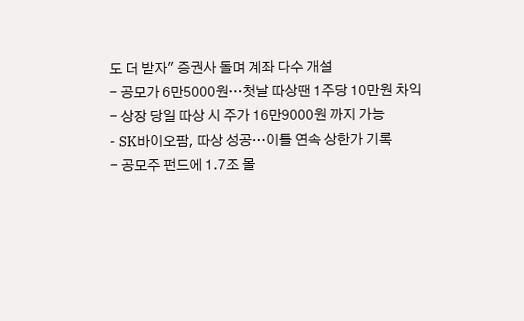도 더 받자" 증권사 돌며 계좌 다수 개설
- 공모가 6만5000원…첫날 따상땐 1주당 10만원 차익
- 상장 당일 따상 시 주가 16만9000원 까지 가능
- SK바이오팜, 따상 성공…이틀 연속 상한가 기록
- 공모주 펀드에 1.7조 몰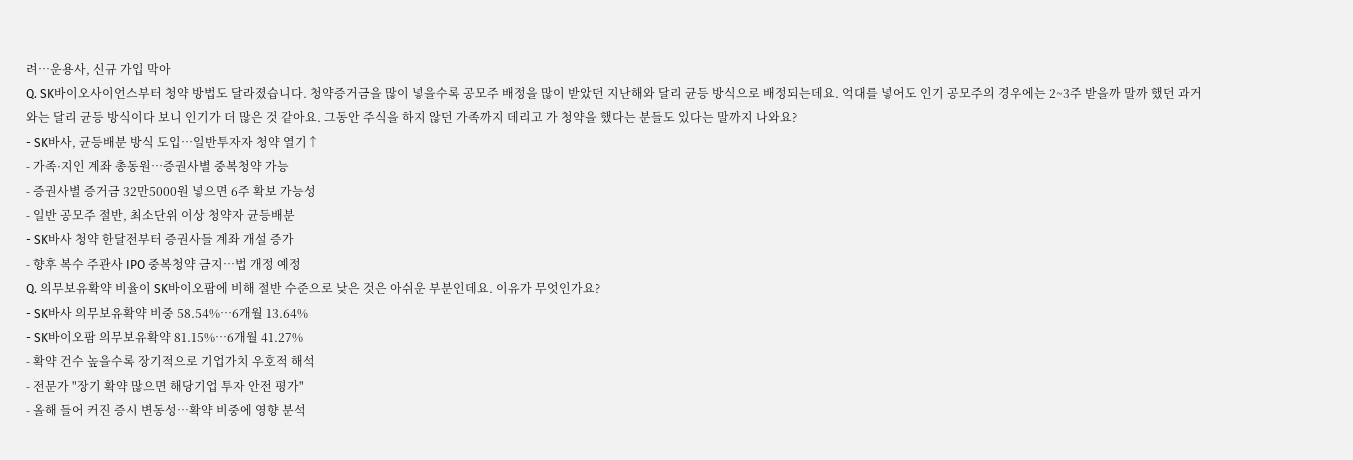려…운용사, 신규 가입 막아
Q. SK바이오사이언스부터 청약 방법도 달라졌습니다. 청약증거금을 많이 넣을수록 공모주 배정을 많이 받았던 지난해와 달리 균등 방식으로 배정되는데요. 억대를 넣어도 인기 공모주의 경우에는 2~3주 받을까 말까 했던 과거와는 달리 균등 방식이다 보니 인기가 더 많은 것 같아요. 그동안 주식을 하지 않던 가족까지 데리고 가 청약을 했다는 분들도 있다는 말까지 나와요?
- SK바사, 균등배분 방식 도입…일반투자자 청약 열기↑
- 가족·지인 계좌 총동원…증권사별 중복청약 가능
- 증권사별 증거금 32만5000원 넣으면 6주 확보 가능성
- 일반 공모주 절반, 최소단위 이상 청약자 균등배분
- SK바사 청약 한달전부터 증권사들 계좌 개설 증가
- 향후 복수 주관사 IPO 중복청약 금지…법 개정 예정
Q. 의무보유확약 비율이 SK바이오팜에 비해 절반 수준으로 낮은 것은 아쉬운 부분인데요. 이유가 무엇인가요?
- SK바사 의무보유확약 비중 58.54%…6개월 13.64%
- SK바이오팜 의무보유확약 81.15%…6개월 41.27%
- 확약 건수 높을수록 장기적으로 기업가치 우호적 해석
- 전문가 "장기 확약 많으면 해당기업 투자 안전 평가"
- 올해 들어 커진 증시 변동성…확약 비중에 영향 분석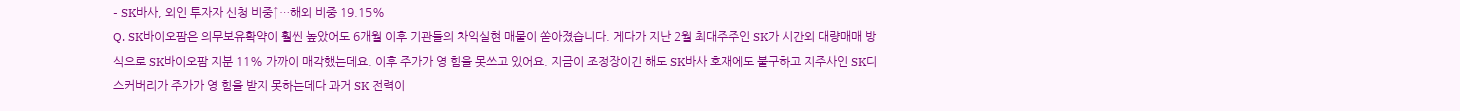- SK바사, 외인 투자자 신청 비중↑…해외 비중 19.15%
Q. SK바이오팜은 의무보유확약이 훨씬 높았어도 6개월 이후 기관들의 차익실현 매물이 쏟아졌습니다. 게다가 지난 2월 최대주주인 SK가 시간외 대량매매 방식으로 SK바이오팜 지분 11% 가까이 매각했는데요. 이후 주가가 영 힘을 못쓰고 있어요. 지금이 조정장이긴 해도 SK바사 호재에도 불구하고 지주사인 SK디스커버리가 주가가 영 힘을 받지 못하는데다 과거 SK 전력이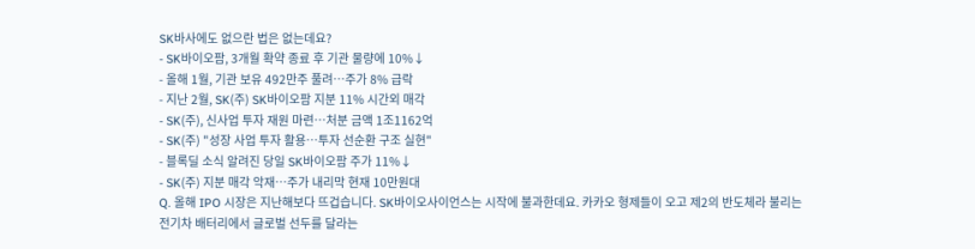SK바사에도 없으란 법은 없는데요?
- SK바이오팜, 3개월 확약 종료 후 기관 물량에 10%↓
- 올해 1월, 기관 보유 492만주 풀려…주가 8% 급락
- 지난 2월, SK(주) SK바이오팜 지분 11% 시간외 매각
- SK(주), 신사업 투자 재원 마련…처분 금액 1조1162억
- SK(주) "성장 사업 투자 활용…투자 선순환 구조 실현"
- 블록딜 소식 알려진 당일 SK바이오팜 주가 11%↓
- SK(주) 지분 매각 악재…주가 내리막 현재 10만원대
Q. 올해 IPO 시장은 지난해보다 뜨겁습니다. SK바이오사이언스는 시작에 불과한데요. 카카오 형제들이 오고 제2의 반도체라 불리는 전기차 배터리에서 글로벌 선두를 달라는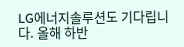LG에너지솔루션도 기다립니다. 올해 하반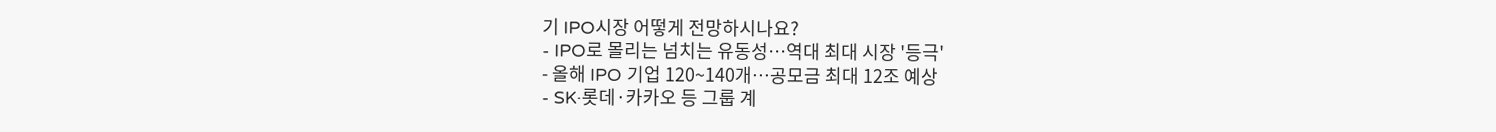기 IPO시장 어떻게 전망하시나요?
- IPO로 몰리는 넘치는 유동성…역대 최대 시장 '등극'
- 올해 IPO 기업 120~140개…공모금 최대 12조 예상
- SK·롯데·카카오 등 그룹 계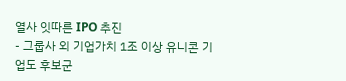열사 잇따른 IPO 추진
- 그룹사 외 기업가치 1조 이상 유니콘 기업도 후보군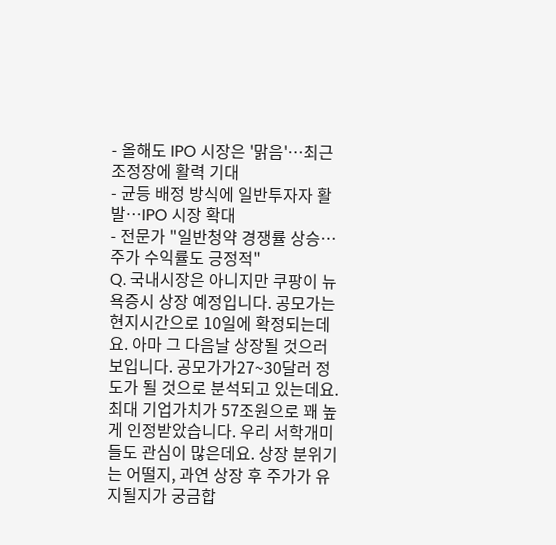- 올해도 IPO 시장은 '맑음'…최근 조정장에 활력 기대
- 균등 배정 방식에 일반투자자 활발…IPO 시장 확대
- 전문가 "일반청약 경쟁률 상승…주가 수익률도 긍정적"
Q. 국내시장은 아니지만 쿠팡이 뉴욕증시 상장 예정입니다. 공모가는 현지시간으로 10일에 확정되는데요. 아마 그 다음날 상장될 것으러 보입니다. 공모가가27~30달러 정도가 될 것으로 분석되고 있는데요. 최대 기업가치가 57조원으로 꽤 높게 인정받았습니다. 우리 서학개미들도 관심이 많은데요. 상장 분위기는 어떨지, 과연 상장 후 주가가 유지될지가 궁금합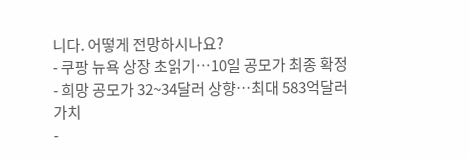니다. 어떻게 전망하시나요?
- 쿠팡 뉴욕 상장 초읽기…10일 공모가 최종 확정
- 희망 공모가 32~34달러 상향…최대 583억달러 가치
-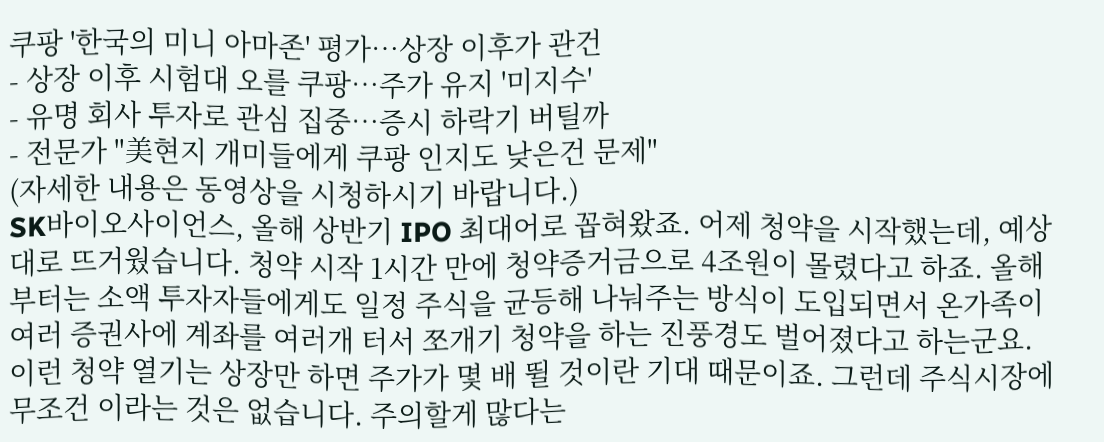쿠팡 '한국의 미니 아마존' 평가…상장 이후가 관건
- 상장 이후 시험대 오를 쿠팡…주가 유지 '미지수'
- 유명 회사 투자로 관심 집중…증시 하락기 버틸까
- 전문가 "美현지 개미들에게 쿠팡 인지도 낮은건 문제"
(자세한 내용은 동영상을 시청하시기 바랍니다.)
SK바이오사이언스, 올해 상반기 IPO 최대어로 꼽혀왔죠. 어제 청약을 시작했는데, 예상대로 뜨거웠습니다. 청약 시작 1시간 만에 청약증거금으로 4조원이 몰렸다고 하죠. 올해부터는 소액 투자자들에게도 일정 주식을 균등해 나눠주는 방식이 도입되면서 온가족이 여러 증권사에 계좌를 여러개 터서 쪼개기 청약을 하는 진풍경도 벌어졌다고 하는군요. 이런 청약 열기는 상장만 하면 주가가 몇 배 뛸 것이란 기대 때문이죠. 그런데 주식시장에 무조건 이라는 것은 없습니다. 주의할게 많다는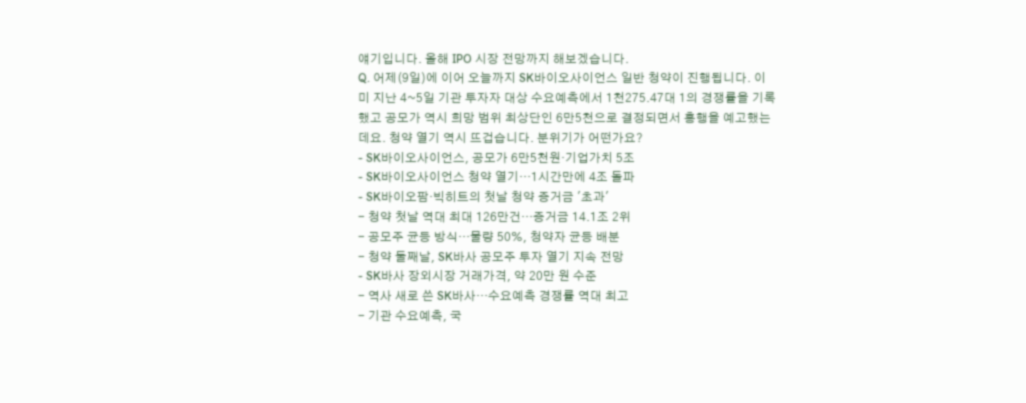얘기입니다. 올해 IPO 시장 전망까지 해보겠습니다.
Q. 어제(9일)에 이어 오늘까지 SK바이오사이언스 일반 청약이 진행됩니다. 이미 지난 4~5일 기관 투자자 대상 수요예측에서 1천275.47대 1의 경쟁률을 기록했고 공모가 역시 희망 범위 최상단인 6만5천으로 결정되면서 흥행을 예고했는데요. 청약 열기 역시 뜨겁습니다. 분위기가 어떤가요?
- SK바이오사이언스, 공모가 6만5천원·기업가치 5조
- SK바이오사이언스 청약 열기…1시간만에 4조 돌파
- SK바이오팜·빅히트의 첫날 청약 증거금 '초과'
- 청약 첫날 역대 최대 126만건…증거금 14.1조 2위
- 공모주 균등 방식…물량 50%, 청약자 균등 배분
- 청약 둘째날, SK바사 공모주 투자 열기 지속 전망
- SK바사 장외시장 거래가격, 약 20만 원 수준
- 역사 새로 쓴 SK바사…수요예측 경쟁률 역대 최고
- 기관 수요예측, 국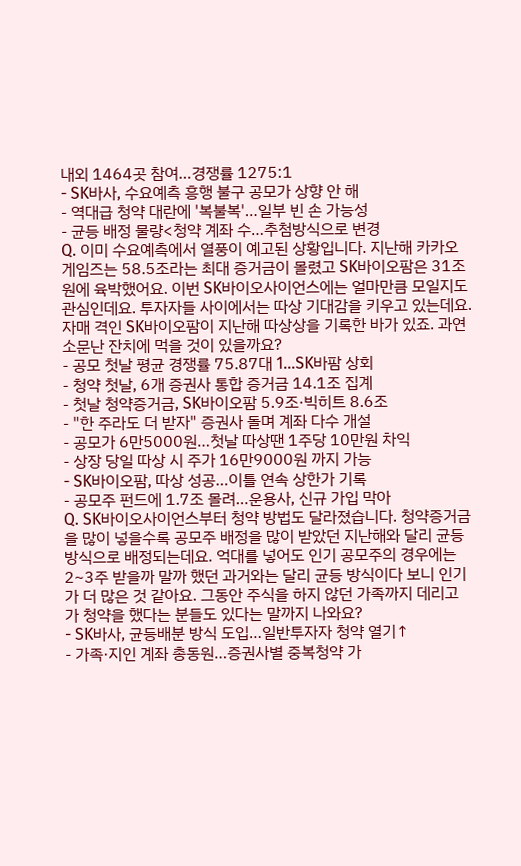내외 1464곳 참여…경쟁률 1275:1
- SK바사, 수요예측 흥행 불구 공모가 상향 안 해
- 역대급 청약 대란에 '복불복'…일부 빈 손 가능성
- 균등 배정 물량<청약 계좌 수…추첨방식으로 변경
Q. 이미 수요예측에서 열풍이 예고된 상황입니다. 지난해 카카오게임즈는 58.5조라는 최대 증거금이 몰렸고 SK바이오팜은 31조원에 육박했어요. 이번 SK바이오사이언스에는 얼마만큼 모일지도 관심인데요. 투자자들 사이에서는 따상 기대감을 키우고 있는데요. 자매 격인 SK바이오팜이 지난해 따상상을 기록한 바가 있죠. 과연 소문난 잔치에 먹을 것이 있을까요?
- 공모 첫날 평균 경쟁률 75.87대 1…SK바팜 상회
- 청약 첫날, 6개 증권사 통합 증거금 14.1조 집계
- 첫날 청약증거금, SK바이오팜 5.9조·빅히트 8.6조
- "한 주라도 더 받자" 증권사 돌며 계좌 다수 개설
- 공모가 6만5000원…첫날 따상땐 1주당 10만원 차익
- 상장 당일 따상 시 주가 16만9000원 까지 가능
- SK바이오팜, 따상 성공…이틀 연속 상한가 기록
- 공모주 펀드에 1.7조 몰려…운용사, 신규 가입 막아
Q. SK바이오사이언스부터 청약 방법도 달라졌습니다. 청약증거금을 많이 넣을수록 공모주 배정을 많이 받았던 지난해와 달리 균등 방식으로 배정되는데요. 억대를 넣어도 인기 공모주의 경우에는 2~3주 받을까 말까 했던 과거와는 달리 균등 방식이다 보니 인기가 더 많은 것 같아요. 그동안 주식을 하지 않던 가족까지 데리고 가 청약을 했다는 분들도 있다는 말까지 나와요?
- SK바사, 균등배분 방식 도입…일반투자자 청약 열기↑
- 가족·지인 계좌 총동원…증권사별 중복청약 가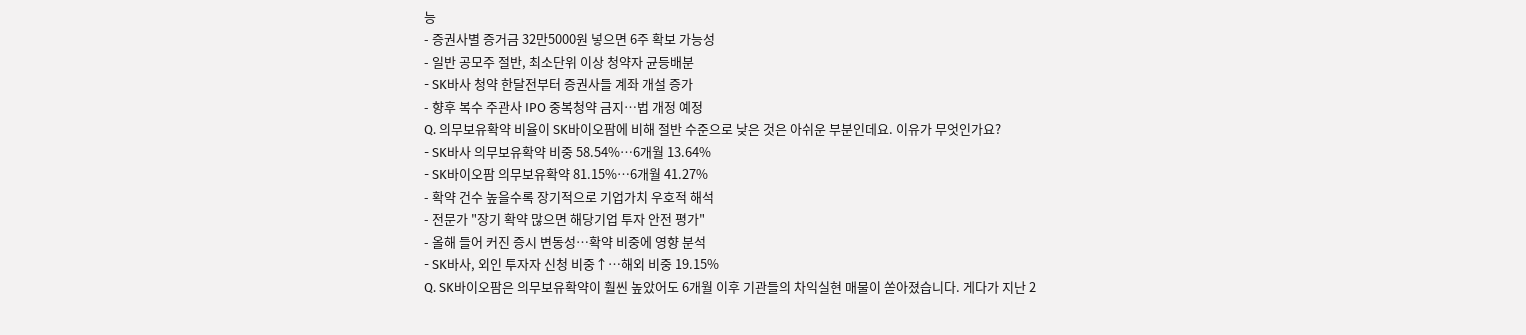능
- 증권사별 증거금 32만5000원 넣으면 6주 확보 가능성
- 일반 공모주 절반, 최소단위 이상 청약자 균등배분
- SK바사 청약 한달전부터 증권사들 계좌 개설 증가
- 향후 복수 주관사 IPO 중복청약 금지…법 개정 예정
Q. 의무보유확약 비율이 SK바이오팜에 비해 절반 수준으로 낮은 것은 아쉬운 부분인데요. 이유가 무엇인가요?
- SK바사 의무보유확약 비중 58.54%…6개월 13.64%
- SK바이오팜 의무보유확약 81.15%…6개월 41.27%
- 확약 건수 높을수록 장기적으로 기업가치 우호적 해석
- 전문가 "장기 확약 많으면 해당기업 투자 안전 평가"
- 올해 들어 커진 증시 변동성…확약 비중에 영향 분석
- SK바사, 외인 투자자 신청 비중↑…해외 비중 19.15%
Q. SK바이오팜은 의무보유확약이 훨씬 높았어도 6개월 이후 기관들의 차익실현 매물이 쏟아졌습니다. 게다가 지난 2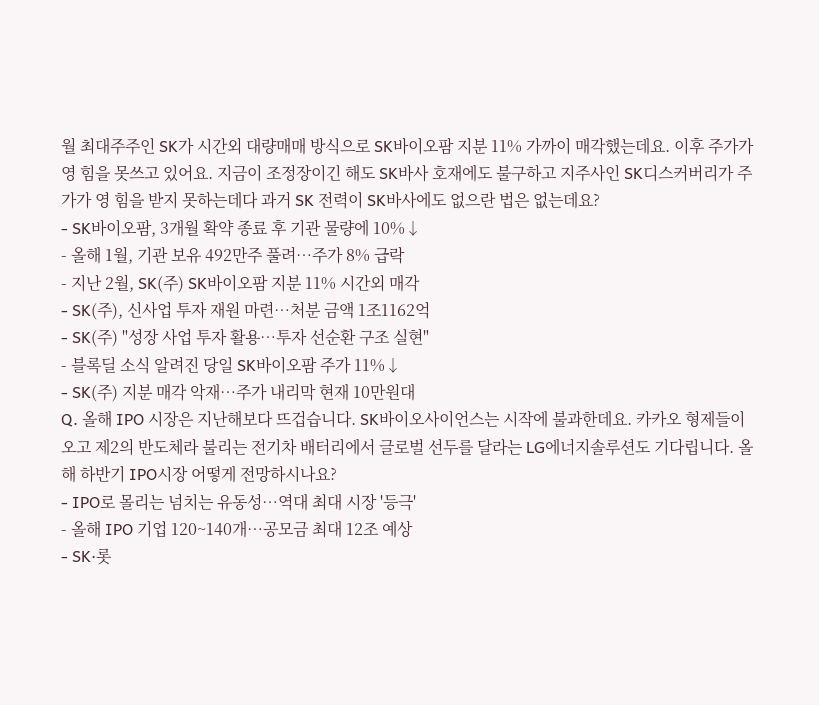월 최대주주인 SK가 시간외 대량매매 방식으로 SK바이오팜 지분 11% 가까이 매각했는데요. 이후 주가가 영 힘을 못쓰고 있어요. 지금이 조정장이긴 해도 SK바사 호재에도 불구하고 지주사인 SK디스커버리가 주가가 영 힘을 받지 못하는데다 과거 SK 전력이 SK바사에도 없으란 법은 없는데요?
- SK바이오팜, 3개월 확약 종료 후 기관 물량에 10%↓
- 올해 1월, 기관 보유 492만주 풀려…주가 8% 급락
- 지난 2월, SK(주) SK바이오팜 지분 11% 시간외 매각
- SK(주), 신사업 투자 재원 마련…처분 금액 1조1162억
- SK(주) "성장 사업 투자 활용…투자 선순환 구조 실현"
- 블록딜 소식 알려진 당일 SK바이오팜 주가 11%↓
- SK(주) 지분 매각 악재…주가 내리막 현재 10만원대
Q. 올해 IPO 시장은 지난해보다 뜨겁습니다. SK바이오사이언스는 시작에 불과한데요. 카카오 형제들이 오고 제2의 반도체라 불리는 전기차 배터리에서 글로벌 선두를 달라는 LG에너지솔루션도 기다립니다. 올해 하반기 IPO시장 어떻게 전망하시나요?
- IPO로 몰리는 넘치는 유동성…역대 최대 시장 '등극'
- 올해 IPO 기업 120~140개…공모금 최대 12조 예상
- SK·롯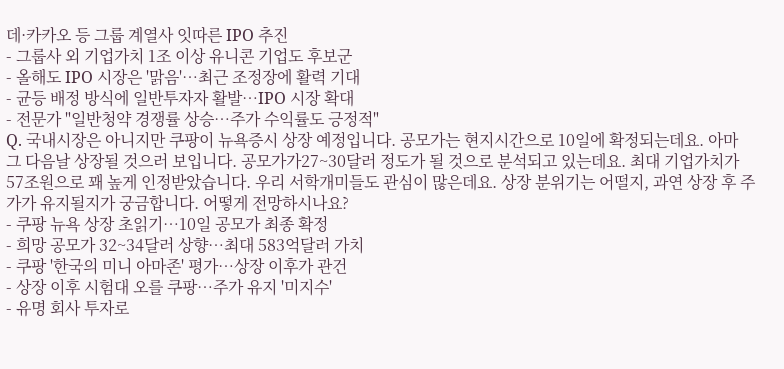데·카카오 등 그룹 계열사 잇따른 IPO 추진
- 그룹사 외 기업가치 1조 이상 유니콘 기업도 후보군
- 올해도 IPO 시장은 '맑음'…최근 조정장에 활력 기대
- 균등 배정 방식에 일반투자자 활발…IPO 시장 확대
- 전문가 "일반청약 경쟁률 상승…주가 수익률도 긍정적"
Q. 국내시장은 아니지만 쿠팡이 뉴욕증시 상장 예정입니다. 공모가는 현지시간으로 10일에 확정되는데요. 아마 그 다음날 상장될 것으러 보입니다. 공모가가27~30달러 정도가 될 것으로 분석되고 있는데요. 최대 기업가치가 57조원으로 꽤 높게 인정받았습니다. 우리 서학개미들도 관심이 많은데요. 상장 분위기는 어떨지, 과연 상장 후 주가가 유지될지가 궁금합니다. 어떻게 전망하시나요?
- 쿠팡 뉴욕 상장 초읽기…10일 공모가 최종 확정
- 희망 공모가 32~34달러 상향…최대 583억달러 가치
- 쿠팡 '한국의 미니 아마존' 평가…상장 이후가 관건
- 상장 이후 시험대 오를 쿠팡…주가 유지 '미지수'
- 유명 회사 투자로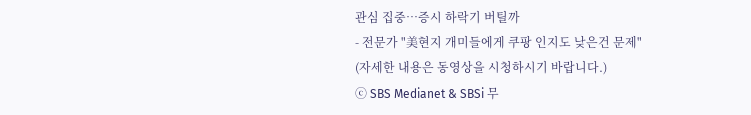관심 집중…증시 하락기 버틸까
- 전문가 "美현지 개미들에게 쿠팡 인지도 낮은건 문제"
(자세한 내용은 동영상을 시청하시기 바랍니다.)
ⓒ SBS Medianet & SBSi 무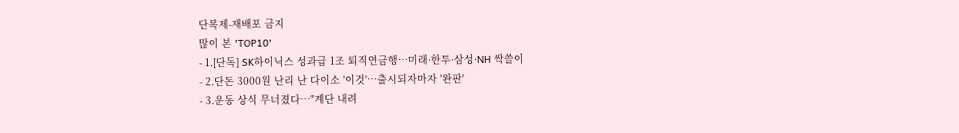단복제-재배포 금지
많이 본 'TOP10'
- 1.[단독] SK하이닉스 성과급 1조 퇴직연금행…미래·한투·삼성·NH 싹쓸이
- 2.단돈 3000원 난리 난 다이소 '이것'…출시되자마자 '완판'
- 3.운동 상식 무너졌다…"계단 내려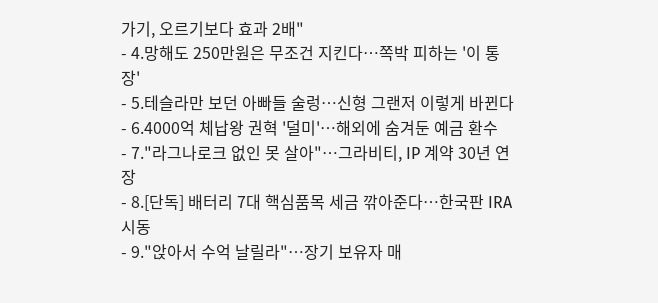가기, 오르기보다 효과 2배"
- 4.망해도 250만원은 무조건 지킨다…쪽박 피하는 '이 통장'
- 5.테슬라만 보던 아빠들 술렁…신형 그랜저 이렇게 바뀐다
- 6.4000억 체납왕 권혁 '덜미'…해외에 숨겨둔 예금 환수
- 7."라그나로크 없인 못 살아"…그라비티, IP 계약 30년 연장
- 8.[단독] 배터리 7대 핵심품목 세금 깎아준다…한국판 IRA 시동
- 9."앉아서 수억 날릴라"…장기 보유자 매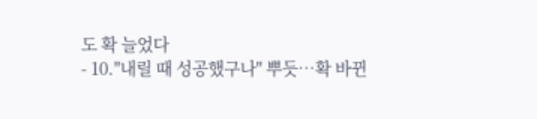도 확 늘었다
- 10."내릴 때 성공했구나" 뿌듯…확 바뀐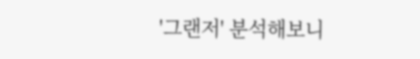'그랜저' 분석해보니